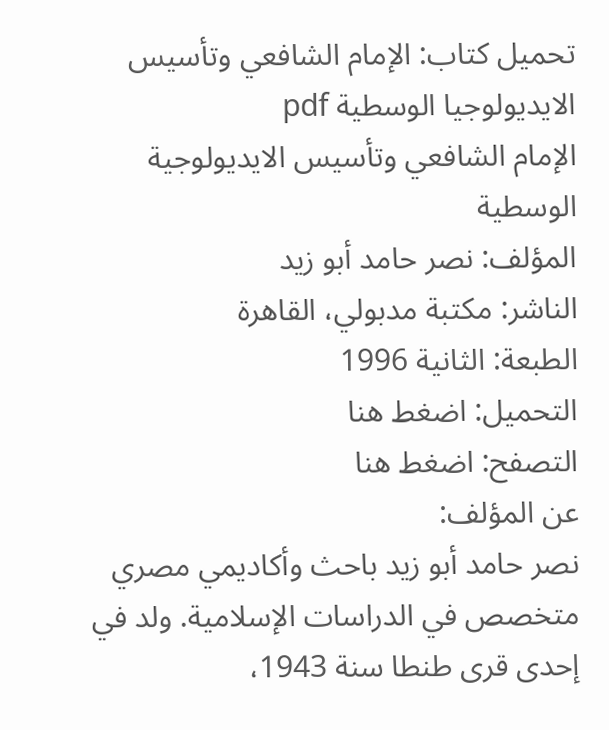تحميل كتاب: الإمام الشافعي وتأسيس الايديولوجيا الوسطية pdf
الإمام الشافعي وتأسيس الايديولوجية الوسطية
المؤلف: نصر حامد أبو زيد
الناشر: مكتبة مدبولي، القاهرة
الطبعة: الثانية 1996
التحميل: اضغط هنا
التصفح: اضغط هنا
عن المؤلف:
نصر حامد أبو زيد باحث وأكاديمي مصري متخصص في الدراسات الإسلامية. ولد في إحدى قرى طنطا سنة 1943،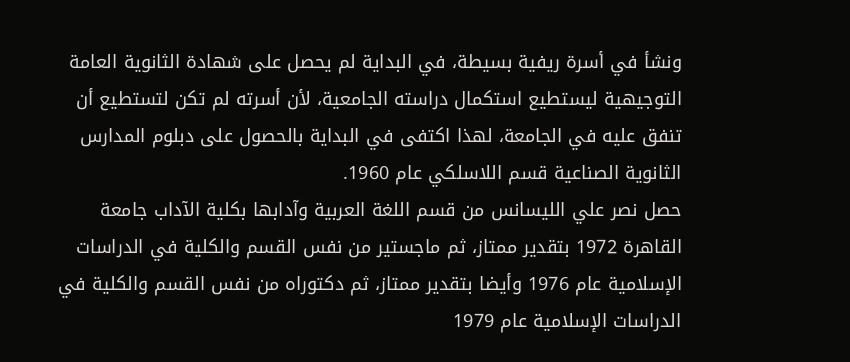ونشأ في أسرة ريفية بسيطة، في البداية لم يحصل على شهادة الثانوية العامة التوجيهية ليستطيع استكمال دراسته الجامعية، لأن أسرته لم تكن لتستطيع أن تنفق عليه في الجامعة، لهذا اكتفى في البداية بالحصول على دبلوم المدارس الثانوية الصناعية قسم اللاسلكي عام 1960.
حصل نصر علي الليسانس من قسم اللغة العربية وآدابها بكلية الآداب جامعة القاهرة 1972 بتقدير ممتاز، ثم ماجستير من نفس القسم والكلية في الدراسات الإسلامية عام 1976 وأيضا بتقدير ممتاز، ثم دكتوراه من نفس القسم والكلية في الدراسات الإسلامية عام 1979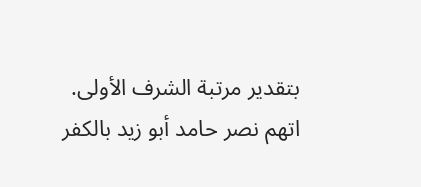بتقدير مرتبة الشرف الأولى.
اتهم نصر حامد أبو زيد بالكفر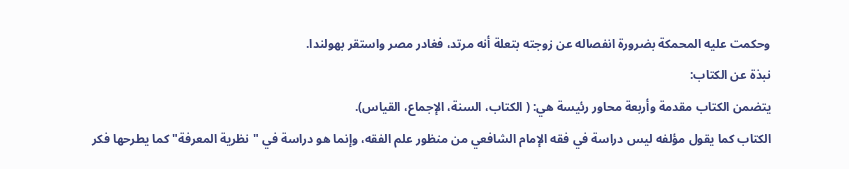وحكمت عليه المحمكة بضرورة انفصاله عن زوجته بتعلة أنه مرتد، فغادر مصر واستقر بهولندا.
نبذة عن الكتاب:
يتضمن الكتاب مقدمة وأربعة محاور رئيسة هي: ( الكتاب، السنة، الإجماع، القياس).
الكتاب كما يقول مؤلفه ليس دراسة في فقه الإمام الشافعي من منظور علم الفقه، وإنما هو دراسة في "نظرية المعرفة" كما يطرحها فكر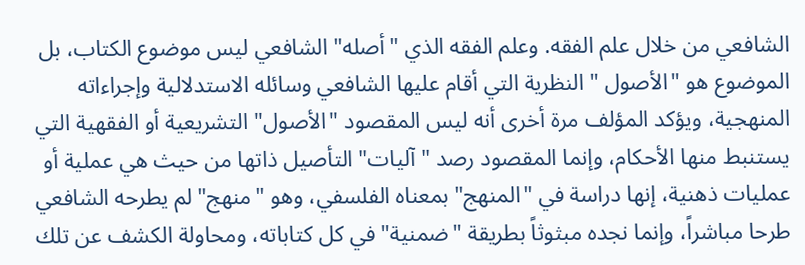الشافعي من خلال علم الفقه. وعلم الفقه الذي "أصله" الشافعي ليس موضوع الكتاب، بل الموضوع هو "الأصول " النظرية التي أقام عليها الشافعي وسائله الاستدلالية وإجراءاته المنهجية، ويؤكد المؤلف مرة أخرى أنه ليس المقصود "الأصول" التشريعية أو الفقهية التي يستنبط منها الأحكام، وإنما المقصود رصد "آليات" التأصيل ذاتها من حيث هي عملية أو عمليات ذهنية، إنها دراسة في "المنهج" بمعناه الفلسفي، وهو "منهج" لم يطرحه الشافعي طرحا مباشراً، وإنما نجده مبثوثاً بطريقة "ضمنية" في كل كتاباته، ومحاولة الكشف عن تلك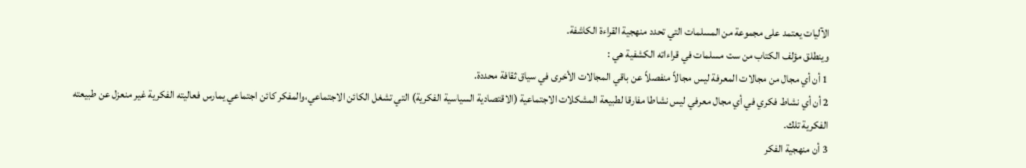الآليات يعتمد على مجموعة من المسلمات التي تحدد منهجية القراءة الكاشفة.
وينطلق مؤلف الكتاب من ست مسلمات في قراءاته الكشفية هي :
1 أن أي مجال من مجالات المعرفة ليس مجالاً منفصلاً عن باقي المجالات الأخرى في سياق ثقافة محددة.
2 أن أي نشاط فكري في أي مجال معرفي ليس نشاطا مفارقا لطبيعة المشكلات الاجتماعية (الاقتصادية السياسية الفكرية) التي تشغل الكائن الاجتماعي،والمفكر كائن اجتماعي يمارس فعاليته الفكرية غير منعزل عن طبيعته الفكرية تلك.
3 أن منهجية الفكر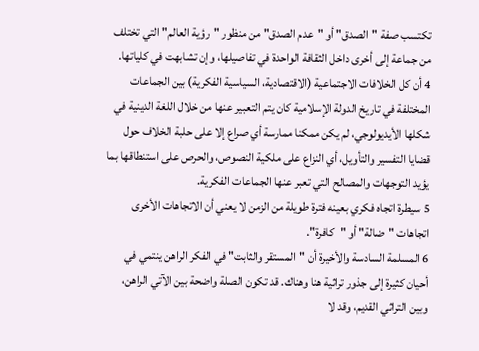تكتسب صفة "الصدق" أو "عدم الصدق" من منظور "رؤية العالم" التي تختلف من جماعة إلى أخرى داخل الثقافة الواحدة في تفاصيلها، وإن تشابهت في كلياتها.
4 أن كل الخلافات الاجتماعية (الاقتصادية، السياسية الفكرية) بين الجماعات المختلفة في تاريخ الدولة الإسلامية كان يتم التعبير عنها من خلال اللغة الدينية في شكلها الأيديولوجي، لم يكن ممكنا ممارسة أي صراع إلا على حلبة الخلاف حول قضايا التفسير والتأويل، أي النزاع على ملكية النصوص، والحرص على استنطاقها بما يؤيد التوجهات والمصالح التي تعبر عنها الجماعات الفكرية.
5 سيطرة اتجاه فكري بعينه فترة طويلة من الزمن لا يعني أن الاتجاهات الأخرى اتجاهات "ضالة" أو "كافرة".
6 المسلمة السادسة والأخيرة أن "المستقر والثابت" في الفكر الراهن ينتمي في أحيان كثيرة إلى جذور تراثية هنا وهناك. قد تكون الصلة واضحة بين الآتي الراهن، وبين التراثي القديم، وقد لا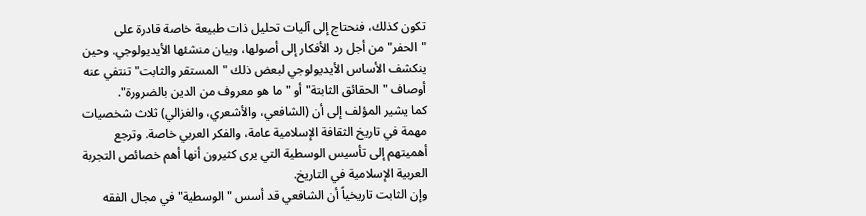تكون كذلك، فنحتاج إلى آليات تحليل ذات طبيعة خاصة قادرة على "الحفر" من أجل رد الأفكار إلى أصولها، وبيان منشئها الأيديولوجي. وحين ينكشف الأساس الأيديولوجي لبعض ذلك "المستقر والثابت" تنتفي عنه أوصاف "الحقائق الثابتة" أو "ما هو معروف من الدين بالضرورة".
كما يشير المؤلف إلى أن (الشافعي، والأشعري، والغزالي) ثلاث شخصيات مهمة في تاريخ الثقافة الإسلامية عامة، والفكر العربي خاصة. وترجع أهميتهم إلى تأسيس الوسطية التي يرى كثيرون أنها أهم خصائص التجربة العربية الإسلامية في التاريخ.
وإن الثابت تاريخياً أن الشافعي قد أسس "الوسطية" في مجال الفقه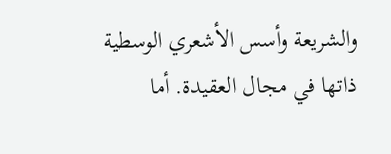والشريعة وأسس الأشعري الوسطية ذاتها في مجال العقيدة. أما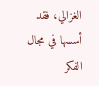الغزالي، فقد أسسها في مجال الفكر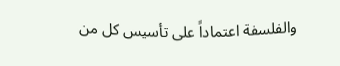والفلسفة اعتماداً على تأسيس كل من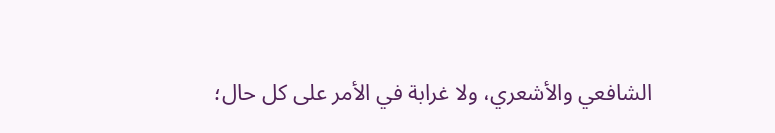الشافعي والأشعري، ولا غرابة في الأمر على كل حال؛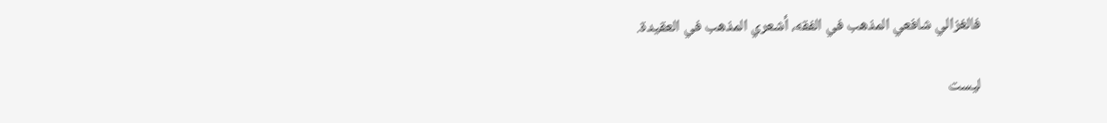فالغزالي شافعي المذهب في الفقه، أشعري المذهب في العقيدة.

ليست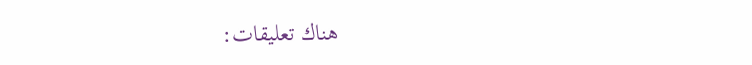هناك تعليقات: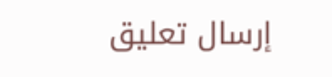إرسال تعليق